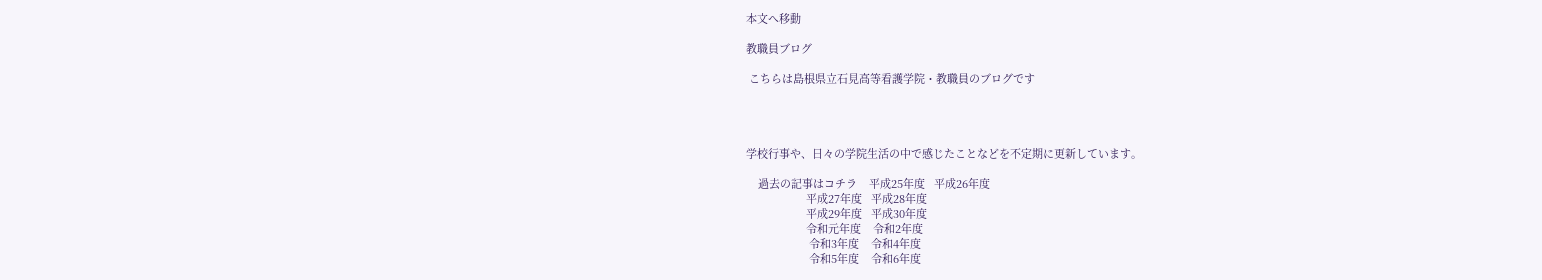本文へ移動

教職員ブログ

 こちらは島根県立石見高等看護学院・教職員のブログです




学校行事や、日々の学院生活の中で感じたことなどを不定期に更新しています。

    過去の記事はコチラ    平成25年度   平成26年度
                    平成27年度   平成28年度
                    平成29年度   平成30年度
                    令和元年度    令和2年度
                     令和3年度    令和4年度
                     令和5年度    令和6年度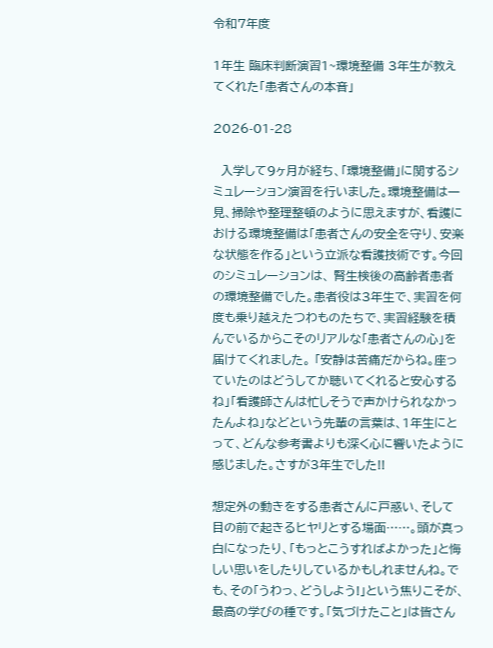令和7年度

1年生 臨床判断演習1~環境整備 3年生が教えてくれた「患者さんの本音」

2026-01-28

  入学して9ヶ月が経ち、「環境整備」に関するシミュレーション演習を行いました。環境整備は一見、掃除や整理整頓のように思えますが、看護における環境整備は「患者さんの安全を守り、安楽な状態を作る」という立派な看護技術です。今回のシミュレーションは、 腎生検後の高齢者患者の環境整備でした。患者役は3年生で、実習を何度も乗り越えたつわものたちで、実習経験を積んでいるからこそのリアルな「患者さんの心」を届けてくれました。 「安静は苦痛だからね。座っていたのはどうしてか聴いてくれると安心するね」「看護師さんは忙しそうで声かけられなかったんよね」などという先輩の言葉は、1年生にとって、どんな参考書よりも深く心に響いたように感じました。さすが3年生でした!!

想定外の動きをする患者さんに戸惑い、そして目の前で起きるヒヤリとする場面……。頭が真っ白になったり、「もっとこうすればよかった」と悔しい思いをしたりしているかもしれませんね。でも、その「うわっ、どうしよう!」という焦りこそが、最高の学びの種です。「気づけたこと」は皆さん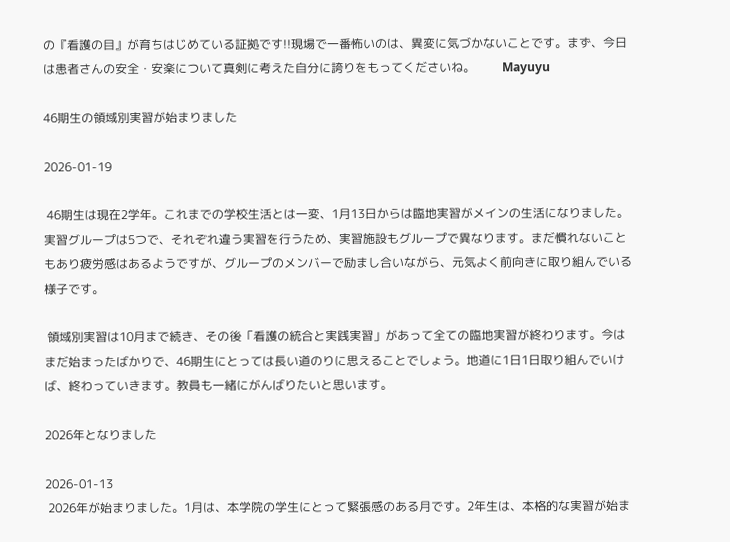の『看護の目』が育ちはじめている証拠です!!現場で一番怖いのは、異変に気づかないことです。まず、今日は患者さんの安全・安楽について真剣に考えた自分に誇りをもってくださいね。         Mayuyu

46期生の領域別実習が始まりました

2026-01-19

 46期生は現在2学年。これまでの学校生活とは一変、1月13日からは臨地実習がメインの生活になりました。実習グループは5つで、それぞれ違う実習を行うため、実習施設もグループで異なります。まだ慣れないこともあり疲労感はあるようですが、グループのメンバーで励まし合いながら、元気よく前向きに取り組んでいる様子です。

 領域別実習は10月まで続き、その後「看護の統合と実践実習」があって全ての臨地実習が終わります。今はまだ始まったばかりで、46期生にとっては長い道のりに思えることでしょう。地道に1日1日取り組んでいけば、終わっていきます。教員も一緒にがんばりたいと思います。

2026年となりました

2026-01-13
 2026年が始まりました。1月は、本学院の学生にとって緊張感のある月です。2年生は、本格的な実習が始ま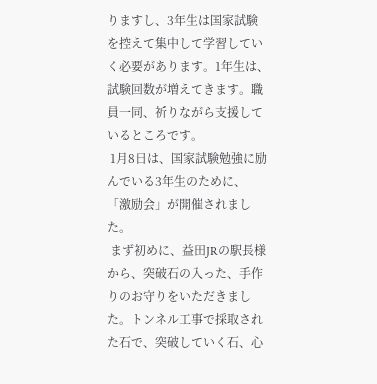りますし、3年生は国家試験を控えて集中して学習していく必要があります。1年生は、試験回数が増えてきます。職員一同、祈りながら支援しているところです。
 1月8日は、国家試験勉強に励んでいる3年生のために、「激励会」が開催されました。
 まず初めに、益田JRの駅長様から、突破石の入った、手作りのお守りをいただきました。トンネル工事で採取された石で、突破していく石、心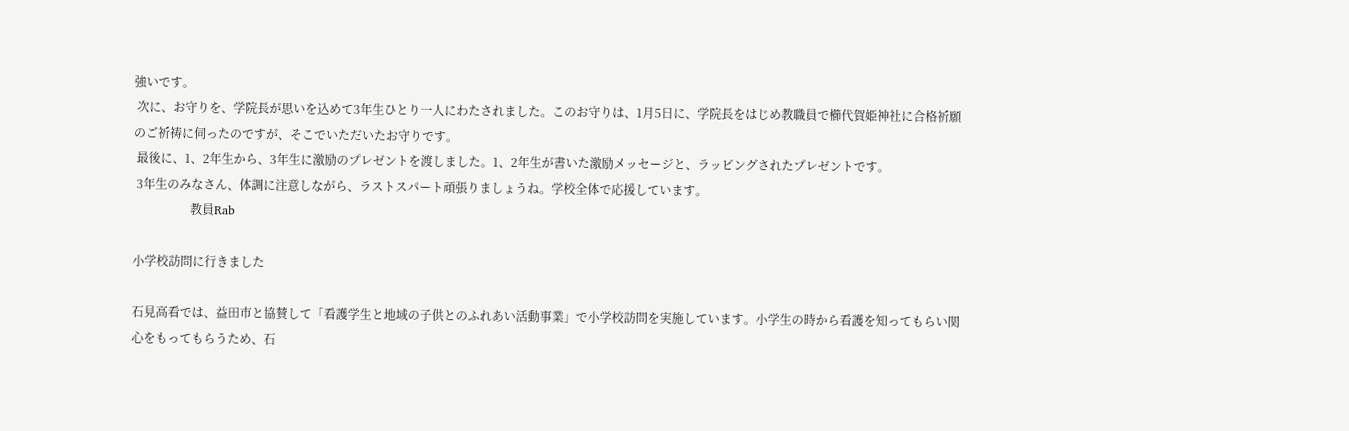強いです。
 次に、お守りを、学院長が思いを込めて3年生ひとり一人にわたされました。このお守りは、1月5日に、学院長をはじめ教職員で櫛代賀姫神社に合格祈願のご祈祷に伺ったのですが、そこでいただいたお守りです。
 最後に、1、2年生から、3年生に激励のプレゼントを渡しました。1、2年生が書いた激励メッセージと、ラッピングされたプレゼントです。
 3年生のみなさん、体調に注意しながら、ラストスパート頑張りましょうね。学校全体で応援しています。
                   教員Rab

小学校訪問に行きました

石見高看では、益田市と協賛して「看護学生と地域の子供とのふれあい活動事業」で小学校訪問を実施しています。小学生の時から看護を知ってもらい関心をもってもらうため、石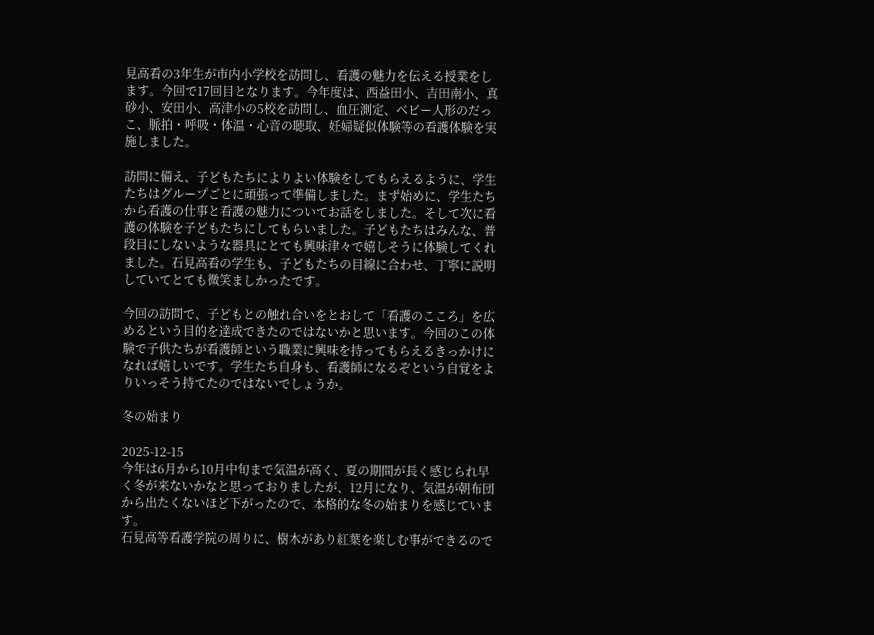見高看の3年生が市内小学校を訪問し、看護の魅力を伝える授業をします。今回で17回目となります。今年度は、西益田小、吉田南小、真砂小、安田小、高津小の5校を訪問し、血圧測定、ベビー人形のだっこ、脈拍・呼吸・体温・心音の聴取、妊婦疑似体験等の看護体験を実施しました。

訪問に備え、子どもたちによりよい体験をしてもらえるように、学生たちはグループごとに頑張って準備しました。まず始めに、学生たちから看護の仕事と看護の魅力についてお話をしました。そして次に看護の体験を子どもたちにしてもらいました。子どもたちはみんな、普段目にしないような器具にとても興味津々で嬉しそうに体験してくれました。石見高看の学生も、子どもたちの目線に合わせ、丁寧に説明していてとても微笑ましかったです。

今回の訪問で、子どもとの触れ合いをとおして「看護のこころ」を広めるという目的を達成できたのではないかと思います。今回のこの体験で子供たちが看護師という職業に興味を持ってもらえるきっかけになれば嬉しいです。学生たち自身も、看護師になるぞという自覚をよりいっそう持てたのではないでしょうか。

冬の始まり

2025-12-15
今年は6月から10月中旬まで気温が高く、夏の期間が長く感じられ早く冬が来ないかなと思っておりましたが、12月になり、気温が朝布団から出たくないほど下がったので、本格的な冬の始まりを感じています。
石見高等看護学院の周りに、樹木があり紅葉を楽しむ事ができるので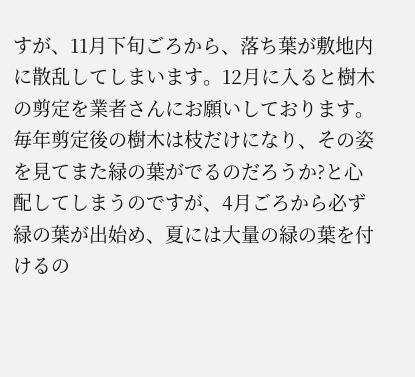すが、11月下旬ごろから、落ち葉が敷地内に散乱してしまいます。12月に入ると樹木の剪定を業者さんにお願いしております。毎年剪定後の樹木は枝だけになり、その姿を見てまた緑の葉がでるのだろうか?と心配してしまうのですが、4月ごろから必ず緑の葉が出始め、夏には大量の緑の葉を付けるの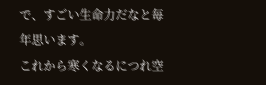で、すごい生命力だなと毎年思います。
これから寒くなるにつれ空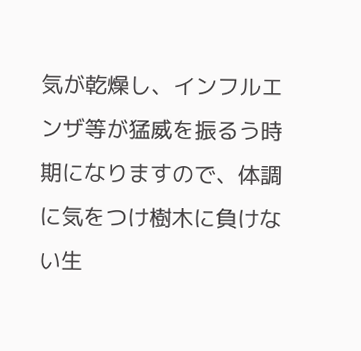気が乾燥し、インフルエンザ等が猛威を振るう時期になりますので、体調に気をつけ樹木に負けない生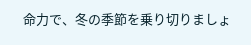命力で、冬の季節を乗り切りましょ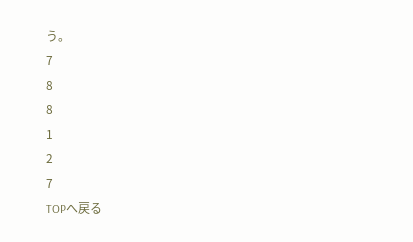う。
7
8
8
1
2
7
TOPへ戻る